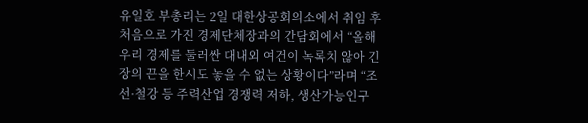유일호 부총리는 2일 대한상공회의소에서 취임 후 처음으로 가진 경제단체장과의 간담회에서 “올해 우리 경제를 둘러싼 대내외 여건이 녹록치 않아 긴장의 끈을 한시도 놓을 수 없는 상황이다”라며 “조선·철강 등 주력산업 경쟁력 저하, 생산가능인구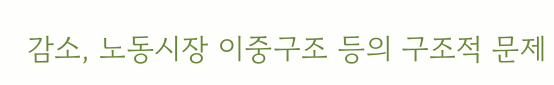감소, 노동시장 이중구조 등의 구조적 문제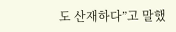도 산재하다”고 말했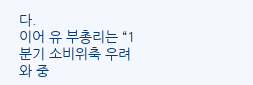다.
이어 유 부총리는 “1분기 소비위축 우려와 중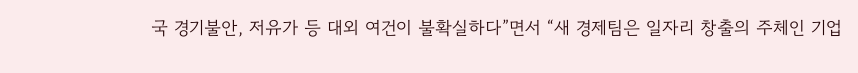국 경기불안, 저유가 등 대외 여건이 불확실하다”면서 “새 경제팀은 일자리 창출의 주체인 기업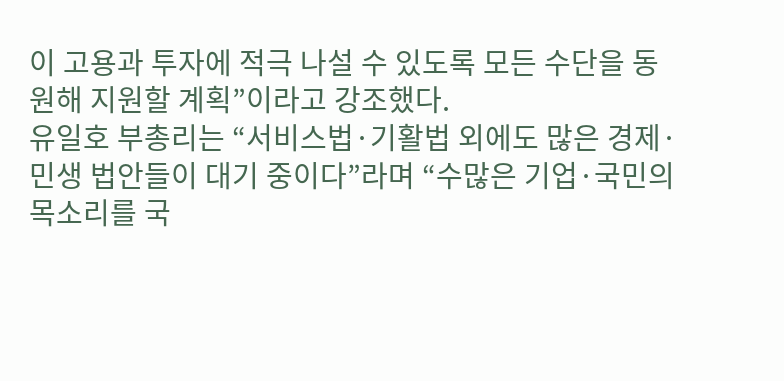이 고용과 투자에 적극 나설 수 있도록 모든 수단을 동원해 지원할 계획”이라고 강조했다.
유일호 부총리는 “서비스법·기활법 외에도 많은 경제·민생 법안들이 대기 중이다”라며 “수많은 기업·국민의 목소리를 국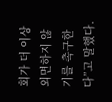회가 더 이상 외면하지 않기를 촉구한다”고 말했다.